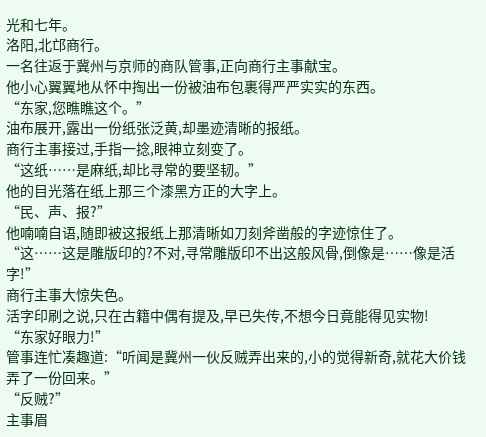光和七年。
洛阳,北邙商行。
一名往返于冀州与京师的商队管事,正向商行主事献宝。
他小心翼翼地从怀中掏出一份被油布包裹得严严实实的东西。
“东家,您瞧瞧这个。”
油布展开,露出一份纸张泛黄,却墨迹清晰的报纸。
商行主事接过,手指一捻,眼神立刻变了。
“这纸……是麻纸,却比寻常的要坚韧。”
他的目光落在纸上那三个漆黑方正的大字上。
“民、声、报?”
他喃喃自语,随即被这报纸上那清晰如刀刻斧凿般的字迹惊住了。
“这……这是雕版印的?不对,寻常雕版印不出这般风骨,倒像是……像是活字!”
商行主事大惊失色。
活字印刷之说,只在古籍中偶有提及,早已失传,不想今日竟能得见实物!
“东家好眼力!”
管事连忙凑趣道:“听闻是冀州一伙反贼弄出来的,小的觉得新奇,就花大价钱弄了一份回来。”
“反贼?”
主事眉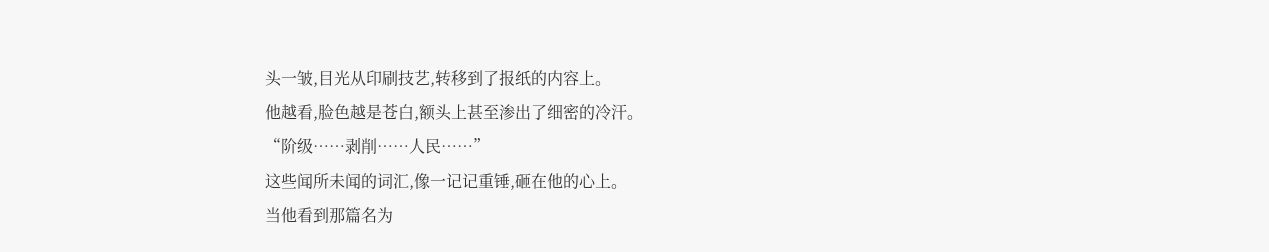头一皱,目光从印刷技艺,转移到了报纸的内容上。
他越看,脸色越是苍白,额头上甚至渗出了细密的冷汗。
“阶级……剥削……人民……”
这些闻所未闻的词汇,像一记记重锤,砸在他的心上。
当他看到那篇名为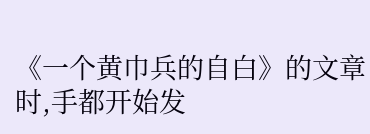《一个黄巾兵的自白》的文章时,手都开始发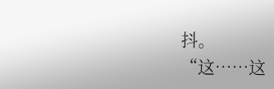抖。
“这……这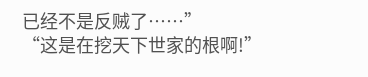已经不是反贼了……”
“这是在挖天下世家的根啊!”